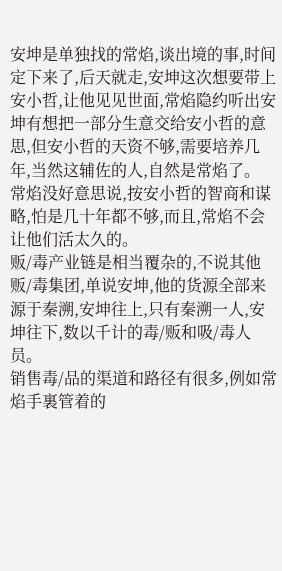安坤是单独找的常焰,谈出境的事,时间定下来了,后天就走,安坤这次想要带上安小哲,让他见见世面,常焰隐约听出安坤有想把一部分生意交给安小哲的意思,但安小哲的天资不够,需要培养几年,当然这辅佐的人,自然是常焰了。
常焰没好意思说,按安小哲的智商和谋略,怕是几十年都不够,而且,常焰不会让他们活太久的。
贩/毒产业链是相当覆杂的,不说其他贩/毒集团,单说安坤,他的货源全部来源于秦溯,安坤往上,只有秦溯一人,安坤往下,数以千计的毒/贩和吸/毒人员。
销售毒/品的渠道和路径有很多,例如常焰手裏管着的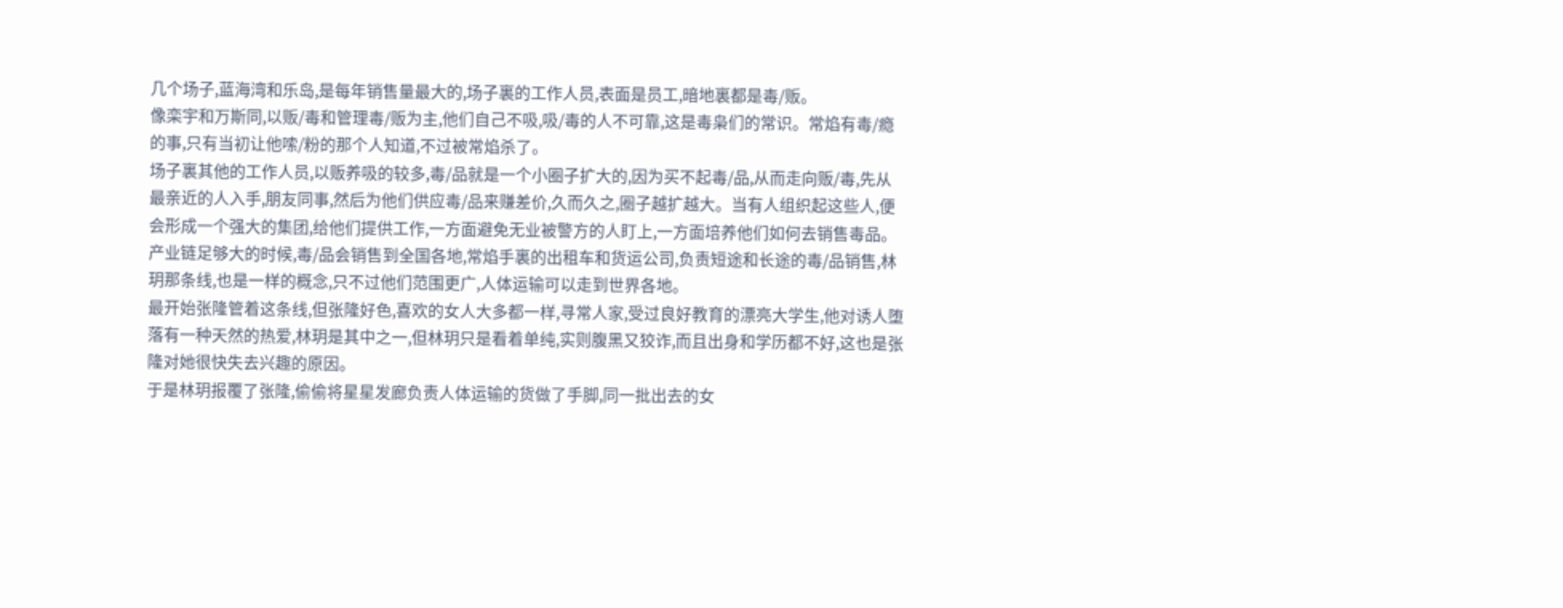几个场子,蓝海湾和乐岛,是每年销售量最大的,场子裏的工作人员,表面是员工,暗地裏都是毒/贩。
像栾宇和万斯同,以贩/毒和管理毒/贩为主,他们自己不吸,吸/毒的人不可靠,这是毒枭们的常识。常焰有毒/瘾的事,只有当初让他嗦/粉的那个人知道,不过被常焰杀了。
场子裏其他的工作人员,以贩养吸的较多,毒/品就是一个小圈子扩大的,因为买不起毒/品,从而走向贩/毒,先从最亲近的人入手,朋友同事,然后为他们供应毒/品来赚差价,久而久之,圈子越扩越大。当有人组织起这些人,便会形成一个强大的集团,给他们提供工作,一方面避免无业被警方的人盯上,一方面培养他们如何去销售毒品。
产业链足够大的时候,毒/品会销售到全国各地,常焰手裏的出租车和货运公司,负责短途和长途的毒/品销售,林玥那条线,也是一样的概念,只不过他们范围更广,人体运输可以走到世界各地。
最开始张隆管着这条线,但张隆好色,喜欢的女人大多都一样,寻常人家,受过良好教育的漂亮大学生,他对诱人堕落有一种天然的热爱,林玥是其中之一,但林玥只是看着单纯,实则腹黑又狡诈,而且出身和学历都不好,这也是张隆对她很快失去兴趣的原因。
于是林玥报覆了张隆,偷偷将星星发廊负责人体运输的货做了手脚,同一批出去的女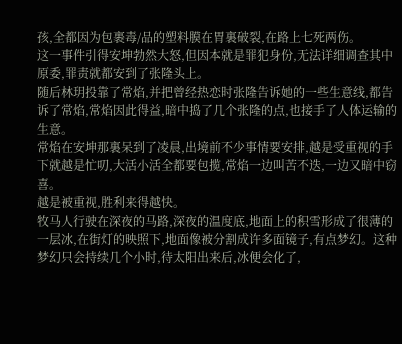孩,全都因为包裹毒/品的塑料膜在胃裏破裂,在路上七死两伤。
这一事件引得安坤勃然大怒,但因本就是罪犯身份,无法详细调查其中原委,罪责就都安到了张隆头上。
随后林玥投靠了常焰,并把曾经热恋时张隆告诉她的一些生意线,都告诉了常焰,常焰因此得益,暗中捣了几个张隆的点,也接手了人体运输的生意。
常焰在安坤那裏呆到了凌晨,出境前不少事情要安排,越是受重视的手下就越是忙叨,大活小活全都要包揽,常焰一边叫苦不迭,一边又暗中窃喜。
越是被重视,胜利来得越快。
牧马人行驶在深夜的马路,深夜的温度底,地面上的积雪形成了很薄的一层冰,在街灯的映照下,地面像被分割成许多面镜子,有点梦幻。这种梦幻只会持续几个小时,待太阳出来后,冰便会化了,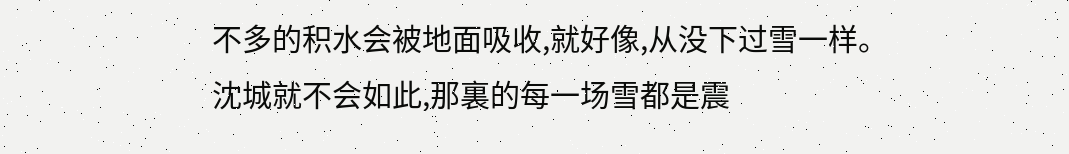不多的积水会被地面吸收,就好像,从没下过雪一样。
沈城就不会如此,那裏的每一场雪都是震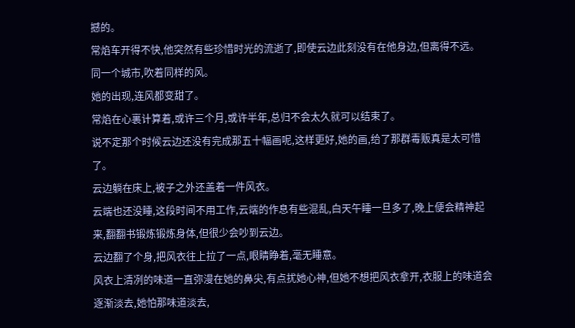撼的。
常焰车开得不快,他突然有些珍惜时光的流逝了,即使云边此刻没有在他身边,但离得不远。
同一个城市,吹着同样的风。
她的出现,连风都变甜了。
常焰在心裏计算着,或许三个月,或许半年,总归不会太久就可以结束了。
说不定那个时候云边还没有完成那五十幅画呢,这样更好,她的画,给了那群毒贩真是太可惜了。
云边躺在床上,被子之外还盖着一件风衣。
云端也还没睡,这段时间不用工作,云端的作息有些混乱,白天午睡一旦多了,晚上便会精神起来,翻翻书锻炼锻炼身体,但很少会吵到云边。
云边翻了个身,把风衣往上拉了一点,眼睛睁着,毫无睡意。
风衣上清冽的味道一直弥漫在她的鼻尖,有点扰她心神,但她不想把风衣拿开,衣服上的味道会逐渐淡去,她怕那味道淡去,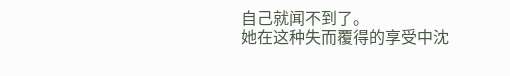自己就闻不到了。
她在这种失而覆得的享受中沈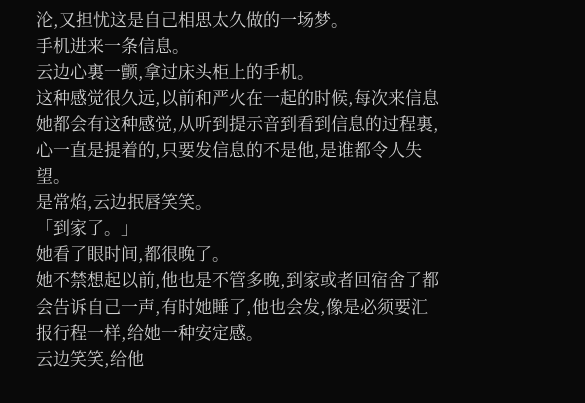沦,又担忧这是自己相思太久做的一场梦。
手机进来一条信息。
云边心裏一颤,拿过床头柜上的手机。
这种感觉很久远,以前和严火在一起的时候,每次来信息她都会有这种感觉,从听到提示音到看到信息的过程裏,心一直是提着的,只要发信息的不是他,是谁都令人失望。
是常焰,云边抿唇笑笑。
「到家了。」
她看了眼时间,都很晚了。
她不禁想起以前,他也是不管多晚,到家或者回宿舍了都会告诉自己一声,有时她睡了,他也会发,像是必须要汇报行程一样,给她一种安定感。
云边笑笑,给他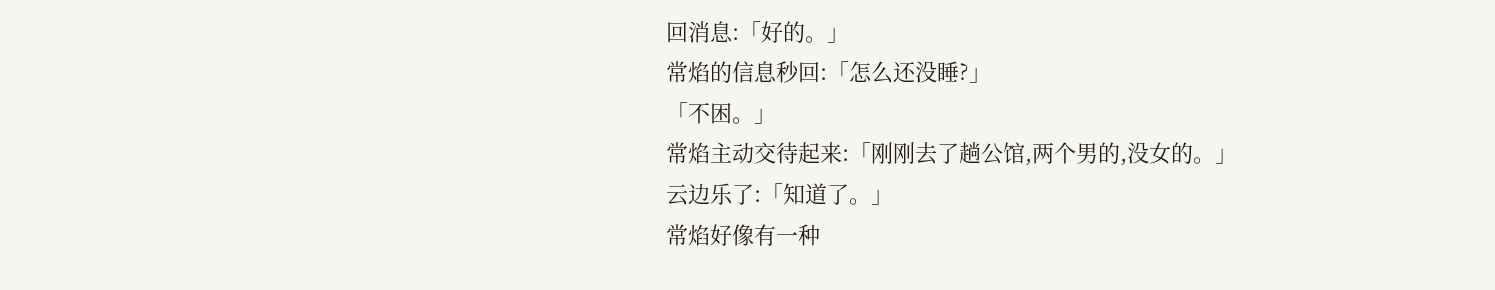回消息:「好的。」
常焰的信息秒回:「怎么还没睡?」
「不困。」
常焰主动交待起来:「刚刚去了趟公馆,两个男的,没女的。」
云边乐了:「知道了。」
常焰好像有一种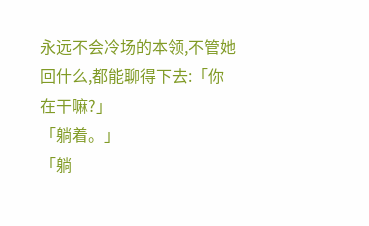永远不会冷场的本领,不管她回什么,都能聊得下去:「你在干嘛?」
「躺着。」
「躺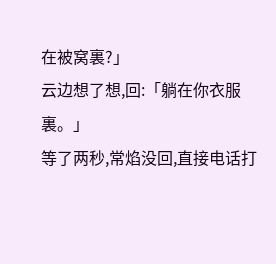在被窝裏?」
云边想了想,回:「躺在你衣服裏。」
等了两秒,常焰没回,直接电话打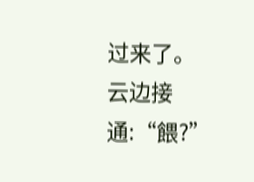过来了。
云边接通:“餵?”